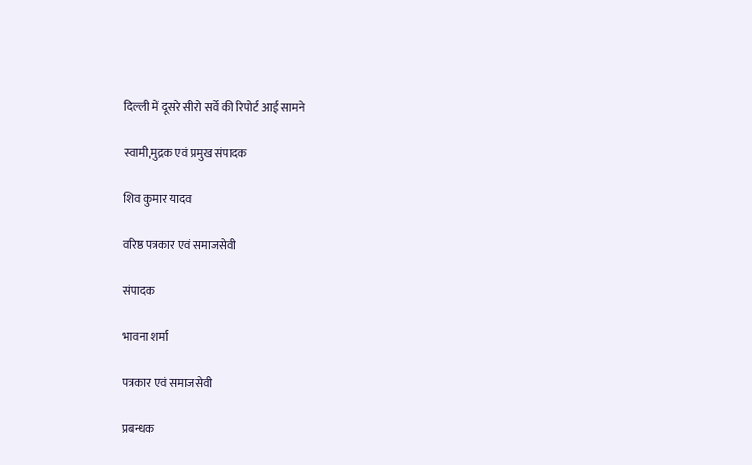दिल्ली में दूसरे सीरो सर्वे की रिपोर्ट आई सामने

स्वामी,मुद्रक एवं प्रमुख संपादक

शिव कुमार यादव

वरिष्ठ पत्रकार एवं समाजसेवी

संपादक

भावना शर्मा

पत्रकार एवं समाजसेवी

प्रबन्धक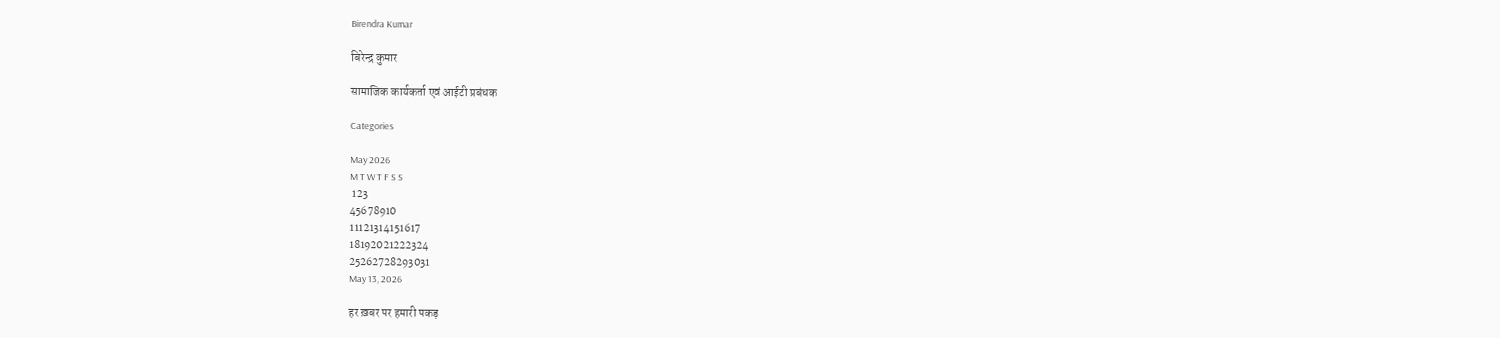Birendra Kumar

बिरेन्द्र कुमार

सामाजिक कार्यकर्ता एवं आईटी प्रबंधक

Categories

May 2026
M T W T F S S
 123
45678910
11121314151617
18192021222324
25262728293031
May 13, 2026

हर ख़बर पर हमारी पकड़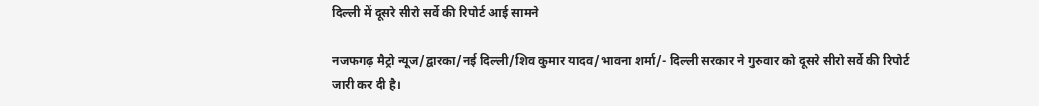दिल्ली में दूसरे सीरो सर्वे की रिपोर्ट आई सामने

नजफगढ़ मैट्रो न्यूज/द्वारका/नई दिल्ली/शिव कुमार यादव/भावना शर्मा/- दिल्ली सरकार ने गुरुवार को दूसरे सीरो सर्वे की रिपोर्ट जारी कर दी है।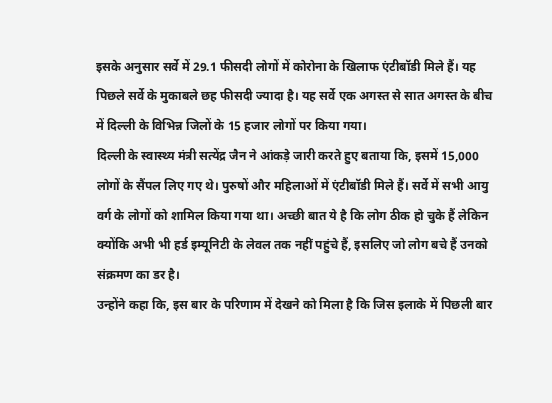इसके अनुसार सर्वे में 29.1 फीसदी लोगों में कोरोना के खिलाफ एंटीबॉडी मिले हैं। यह पिछले सर्वे के मुकाबले छह फीसदी ज्यादा है। यह सर्वे एक अगस्त से सात अगस्त के बीच में दिल्ली के विभिन्न जिलों के 15 हजार लोगों पर किया गया।
दिल्ली के स्वास्थ्य मंत्री सत्येंद्र जैन ने आंकड़े जारी करते हुए बताया कि, इसमें 15,000 लोगों के सैंपल लिए गए थे। पुरुषों और महिलाओं में एंटीबॉडी मिले हैं। सर्वे में सभी आयु वर्ग के लोगों को शामिल किया गया था। अच्छी बात ये है कि लोग ठीक हो चुके हैं लेकिन क्योंकि अभी भी हर्ड इम्यूनिटी के लेवल तक नहीं पहुंचे हैं, इसलिए जो लोग बचे हैं उनको संक्रमण का डर है।
उन्होंने कहा कि, इस बार के परिणाम में देखने को मिला है कि जिस इलाके में पिछली बार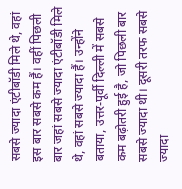सबसे ज्यादा एंटीबॉडी मिले थे, वहां इस बार सबसे कम हैं। वहीं पिछली बार जहां सबसे ज्यादा एंटीबॉडी मिले थे, वहां सबसे ज्यादा हैं। उन्होंने बताया, उत्तर-पूर्वी दिल्ली में सबसे कम बढ़ोतरी हुई है, जो पिछली बार सबसे ज्यादा थी। दूसरी तरफ सबसे ज्यादा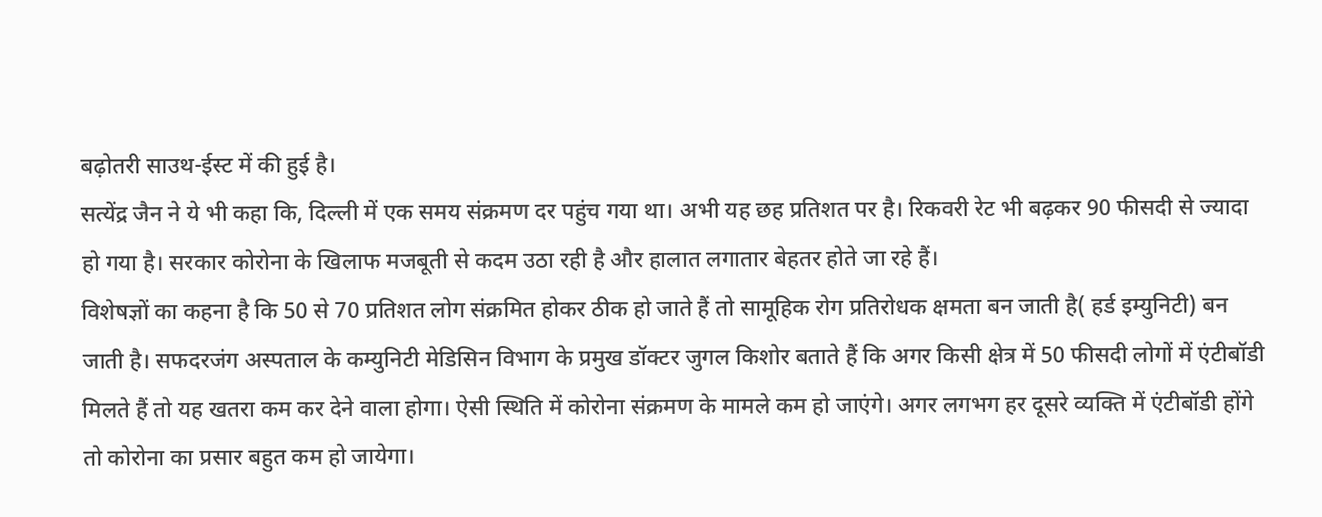बढ़ोतरी साउथ-ईस्ट में की हुई है।
सत्येंद्र जैन ने ये भी कहा कि, दिल्ली में एक समय संक्रमण दर पहुंच गया था। अभी यह छह प्रतिशत पर है। रिकवरी रेट भी बढ़कर 90 फीसदी से ज्यादा हो गया है। सरकार कोरोना के खिलाफ मजबूती से कदम उठा रही है और हालात लगातार बेहतर होते जा रहे हैं।
विशेषज्ञों का कहना है कि 50 से 70 प्रतिशत लोग संक्रमित होकर ठीक हो जाते हैं तो सामूहिक रोग प्रतिरोधक क्षमता बन जाती है( हर्ड इम्युनिटी) बन जाती है। सफदरजंग अस्पताल के कम्युनिटी मेडिसिन विभाग के प्रमुख डॉक्टर जुगल किशोर बताते हैं कि अगर किसी क्षेत्र में 50 फीसदी लोगों में एंटीबॉडी मिलते हैं तो यह खतरा कम कर देने वाला होगा। ऐसी स्थिति में कोरोना संक्रमण के मामले कम हो जाएंगे। अगर लगभग हर दूसरे व्यक्ति में एंटीबॉडी होंगे तो कोरोना का प्रसार बहुत कम हो जायेगा।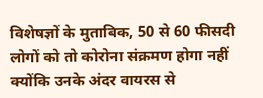विशेषज्ञों के मुताबिक, 50 से 60 फीसदी लोगों को तो कोरोना संक्रमण होगा नहीं क्योंकि उनके अंदर वायरस से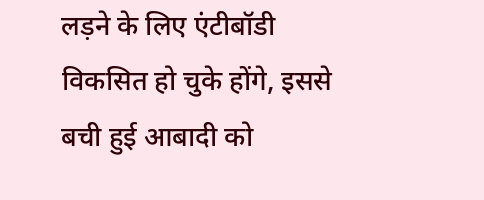लड़ने के लिए एंटीबॉडी विकसित हो चुके होंगे, इससे बची हुई आबादी को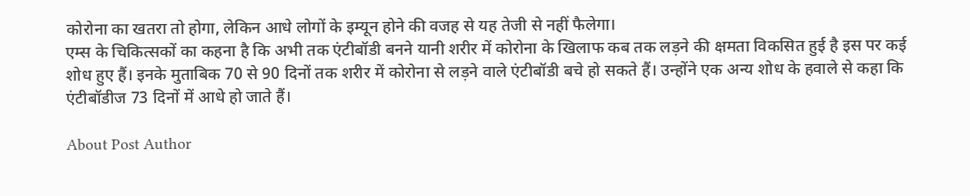कोरोना का खतरा तो होगा, लेकिन आधे लोगों के इम्यून होने की वजह से यह तेजी से नहीं फैलेगा।
एम्स के चिकित्सकों का कहना है कि अभी तक एंटीबॉडी बनने यानी शरीर में कोरोना के खिलाफ कब तक लड़ने की क्षमता विकसित हुई है इस पर कई शोध हुए हैं। इनके मुताबिक 70 से 90 दिनों तक शरीर में कोरोना से लड़ने वाले एंटीबॉडी बचे हो सकते हैं। उन्होंने एक अन्य शोध के हवाले से कहा कि एंटीबॉडीज 73 दिनों में आधे हो जाते हैं।

About Post Author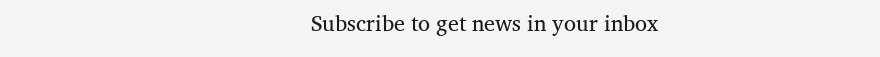Subscribe to get news in your inbox